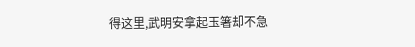得这里,武明安拿起玉箸却不急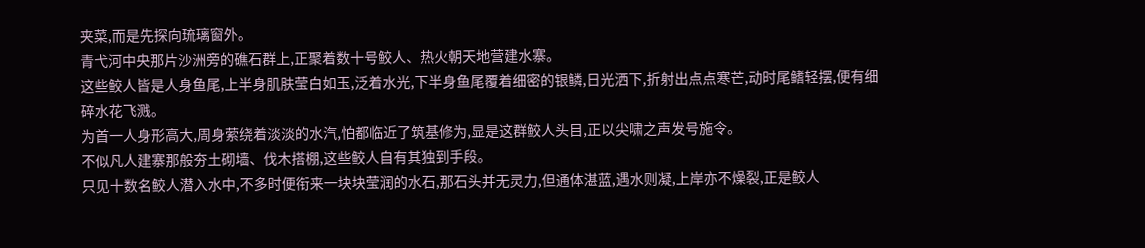夹菜,而是先探向琉璃窗外。
青弋河中央那片沙洲旁的礁石群上,正聚着数十号鲛人、热火朝天地营建水寨。
这些鲛人皆是人身鱼尾,上半身肌肤莹白如玉,泛着水光,下半身鱼尾覆着细密的银鳞,日光洒下,折射出点点寒芒,动时尾鳍轻摆,便有细碎水花飞溅。
为首一人身形高大,周身萦绕着淡淡的水汽,怕都临近了筑基修为,显是这群鲛人头目,正以尖啸之声发号施令。
不似凡人建寨那般夯土砌墙、伐木搭棚,这些鲛人自有其独到手段。
只见十数名鲛人潜入水中,不多时便衔来一块块莹润的水石,那石头并无灵力,但通体湛蓝,遇水则凝,上岸亦不燥裂,正是鲛人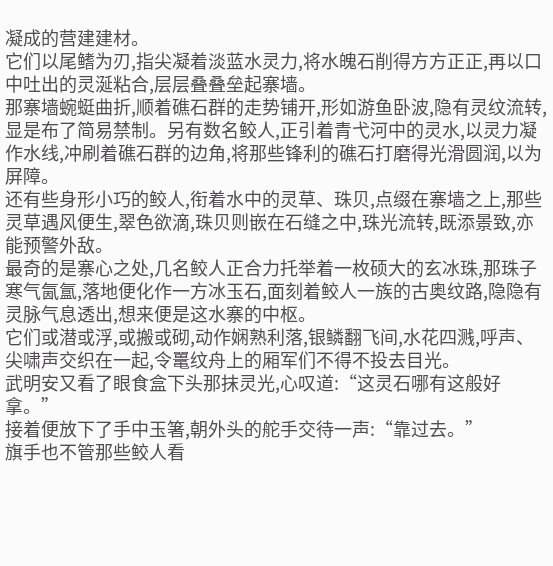凝成的营建建材。
它们以尾鳍为刃,指尖凝着淡蓝水灵力,将水魄石削得方方正正,再以口中吐出的灵涎粘合,层层叠叠垒起寨墙。
那寨墙蜿蜓曲折,顺着礁石群的走势铺开,形如游鱼卧波,隐有灵纹流转,显是布了简易禁制。另有数名鲛人,正引着青弋河中的灵水,以灵力凝作水线,冲刷着礁石群的边角,将那些锋利的礁石打磨得光滑圆润,以为屏障。
还有些身形小巧的鲛人,衔着水中的灵草、珠贝,点缀在寨墙之上,那些灵草遇风便生,翠色欲滴,珠贝则嵌在石缝之中,珠光流转,既添景致,亦能预警外敌。
最奇的是寨心之处,几名鲛人正合力托举着一枚硕大的玄冰珠,那珠子寒气氤氲,落地便化作一方冰玉石,面刻着鲛人一族的古奥纹路,隐隐有灵脉气息透出,想来便是这水寨的中枢。
它们或潜或浮,或搬或砌,动作娴熟利落,银鳞翻飞间,水花四溅,呼声、尖啸声交织在一起,令鼍纹舟上的厢军们不得不投去目光。
武明安又看了眼食盒下头那抹灵光,心叹道:“这灵石哪有这般好拿。”
接着便放下了手中玉箸,朝外头的舵手交待一声:“靠过去。”
旗手也不管那些鲛人看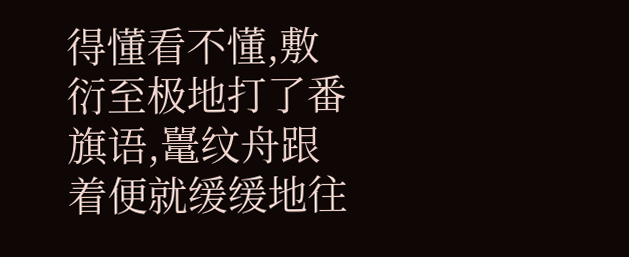得懂看不懂,敷衍至极地打了番旗语,鼍纹舟跟着便就缓缓地往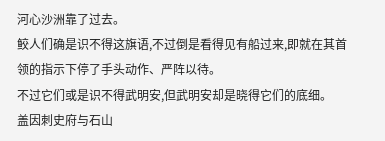河心沙洲靠了过去。
鲛人们确是识不得这旗语,不过倒是看得见有船过来,即就在其首领的指示下停了手头动作、严阵以待。
不过它们或是识不得武明安,但武明安却是晓得它们的底细。
盖因刺史府与石山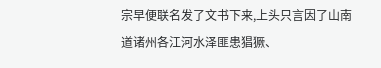宗早便联名发了文书下来,上头只言因了山南道诸州各江河水泽匪患猖獗、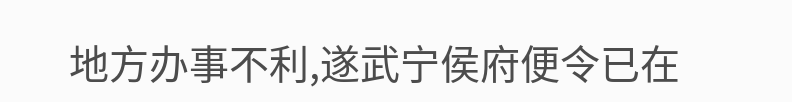地方办事不利,遂武宁侯府便令已在